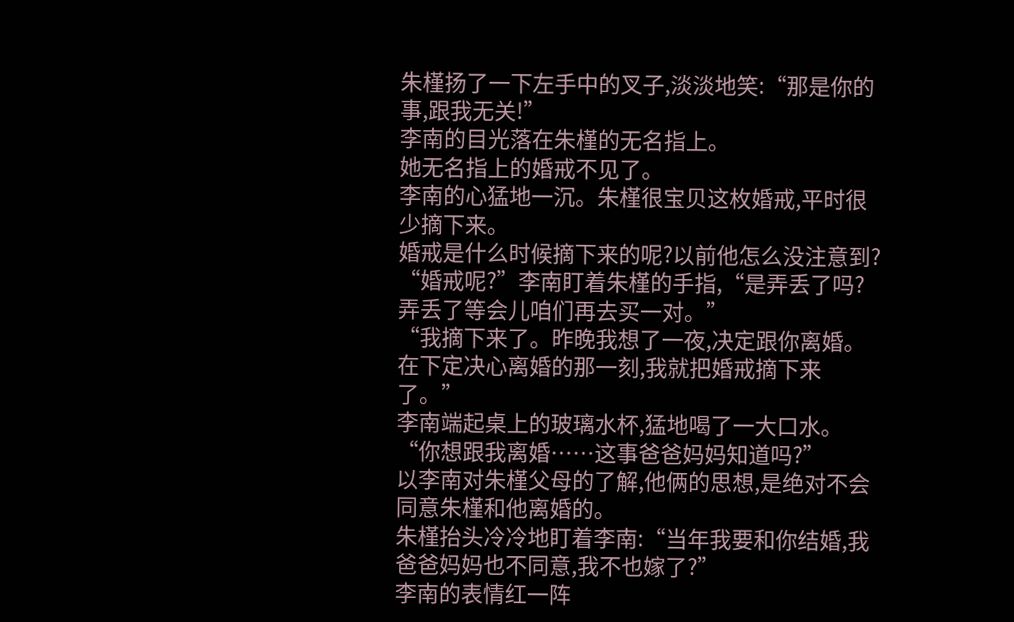朱槿扬了一下左手中的叉子,淡淡地笑:“那是你的事,跟我无关!”
李南的目光落在朱槿的无名指上。
她无名指上的婚戒不见了。
李南的心猛地一沉。朱槿很宝贝这枚婚戒,平时很少摘下来。
婚戒是什么时候摘下来的呢?以前他怎么没注意到?
“婚戒呢?”李南盯着朱槿的手指,“是弄丢了吗?弄丢了等会儿咱们再去买一对。”
“我摘下来了。昨晚我想了一夜,决定跟你离婚。在下定决心离婚的那一刻,我就把婚戒摘下来了。”
李南端起桌上的玻璃水杯,猛地喝了一大口水。
“你想跟我离婚……这事爸爸妈妈知道吗?”
以李南对朱槿父母的了解,他俩的思想,是绝对不会同意朱槿和他离婚的。
朱槿抬头冷冷地盯着李南:“当年我要和你结婚,我爸爸妈妈也不同意,我不也嫁了?”
李南的表情红一阵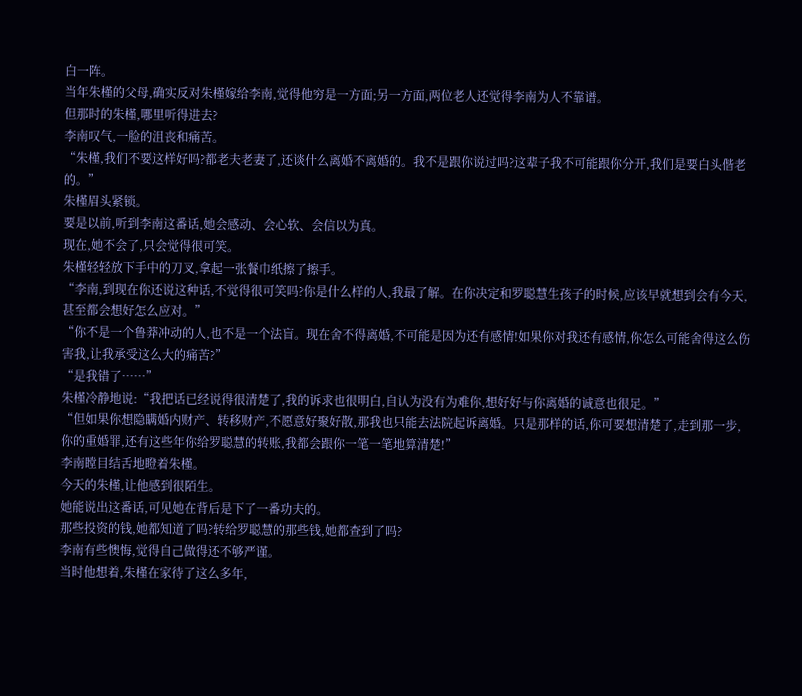白一阵。
当年朱槿的父母,确实反对朱槿嫁给李南,觉得他穷是一方面;另一方面,两位老人还觉得李南为人不靠谱。
但那时的朱槿,哪里听得进去?
李南叹气,一脸的沮丧和痛苦。
“朱槿,我们不要这样好吗?都老夫老妻了,还谈什么离婚不离婚的。我不是跟你说过吗?这辈子我不可能跟你分开,我们是要白头偕老的。”
朱槿眉头紧锁。
要是以前,听到李南这番话,她会感动、会心软、会信以为真。
现在,她不会了,只会觉得很可笑。
朱槿轻轻放下手中的刀叉,拿起一张餐巾纸擦了擦手。
“李南,到现在你还说这种话,不觉得很可笑吗?你是什么样的人,我最了解。在你决定和罗聪慧生孩子的时候,应该早就想到会有今天,甚至都会想好怎么应对。”
“你不是一个鲁莽冲动的人,也不是一个法盲。现在舍不得离婚,不可能是因为还有感情!如果你对我还有感情,你怎么可能舍得这么伤害我,让我承受这么大的痛苦?”
“是我错了……”
朱槿冷静地说:“我把话已经说得很清楚了,我的诉求也很明白,自认为没有为难你,想好好与你离婚的诚意也很足。”
“但如果你想隐瞒婚内财产、转移财产,不愿意好聚好散,那我也只能去法院起诉离婚。只是那样的话,你可要想清楚了,走到那一步,你的重婚罪,还有这些年你给罗聪慧的转账,我都会跟你一笔一笔地算清楚!”
李南瞠目结舌地瞪着朱槿。
今天的朱槿,让他感到很陌生。
她能说出这番话,可见她在背后是下了一番功夫的。
那些投资的钱,她都知道了吗?转给罗聪慧的那些钱,她都查到了吗?
李南有些懊悔,觉得自己做得还不够严谨。
当时他想着,朱槿在家待了这么多年,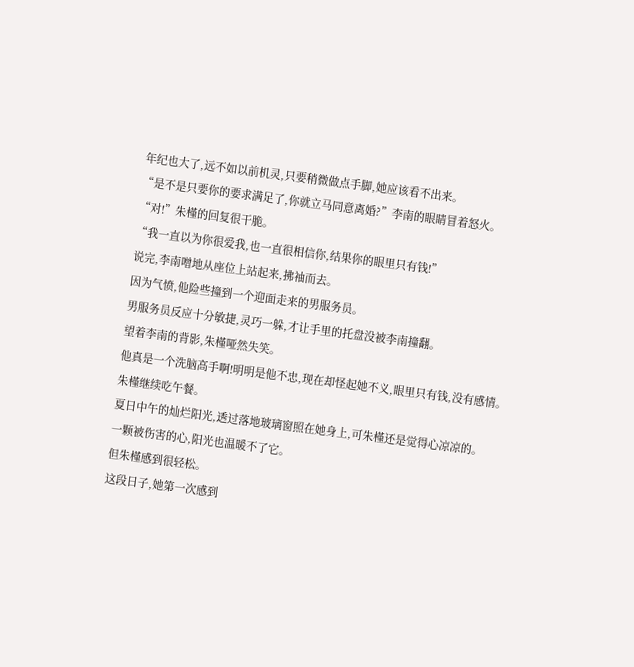年纪也大了,远不如以前机灵,只要稍微做点手脚,她应该看不出来。
“是不是只要你的要求满足了,你就立马同意离婚?”李南的眼睛冒着怒火。
“对!”朱槿的回复很干脆。
“我一直以为你很爱我,也一直很相信你,结果你的眼里只有钱!”
说完,李南噌地从座位上站起来,拂袖而去。
因为气愤,他险些撞到一个迎面走来的男服务员。
男服务员反应十分敏捷,灵巧一躲,才让手里的托盘没被李南撞翻。
望着李南的背影,朱槿哑然失笑。
他真是一个洗脑高手啊!明明是他不忠,现在却怪起她不义,眼里只有钱,没有感情。
朱槿继续吃午餐。
夏日中午的灿烂阳光,透过落地玻璃窗照在她身上,可朱槿还是觉得心凉凉的。
一颗被伤害的心,阳光也温暖不了它。
但朱槿感到很轻松。
这段日子,她第一次感到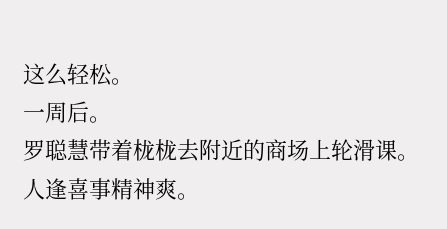这么轻松。
一周后。
罗聪慧带着栊栊去附近的商场上轮滑课。
人逢喜事精神爽。